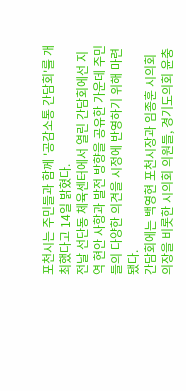포천시는 주민들과 함께 '공감소통 간담회'를 개최했다고 14일 밝혔다.
전날 선단동 체육센터에서 열린 간담회에선 지역 현안 사항과 발전 방향을 공유한 가운데 주민들의 다양한 의견을 시정에 반영하기 위해 마련됐다.
간담회에는 백영현 포천시장과 임종훈 시의회 의장을 비롯한 시의회 의원들, 경기도의회 윤충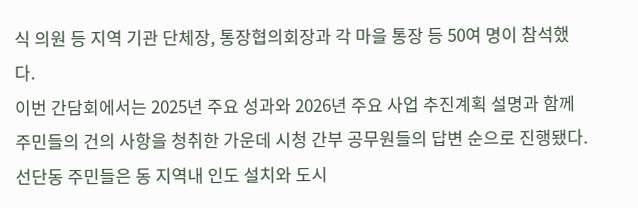식 의원 등 지역 기관 단체장, 통장협의회장과 각 마을 통장 등 50여 명이 참석했다.
이번 간담회에서는 2025년 주요 성과와 2026년 주요 사업 추진계획 설명과 함께 주민들의 건의 사항을 청취한 가운데 시청 간부 공무원들의 답변 순으로 진행됐다.
선단동 주민들은 동 지역내 인도 설치와 도시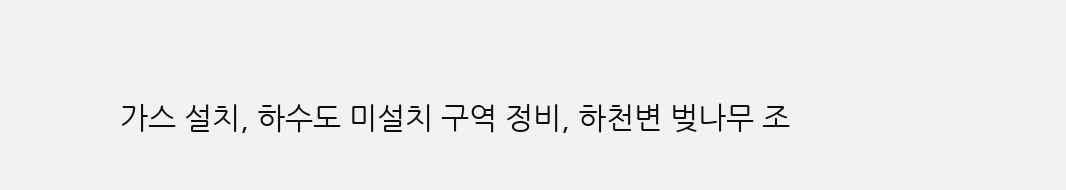가스 설치, 하수도 미설치 구역 정비, 하천변 벚나무 조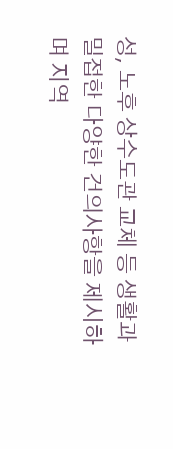성, 노후 상수도관 교체 등 생활과 밀접한 다양한 건의사항을 제시하며 지역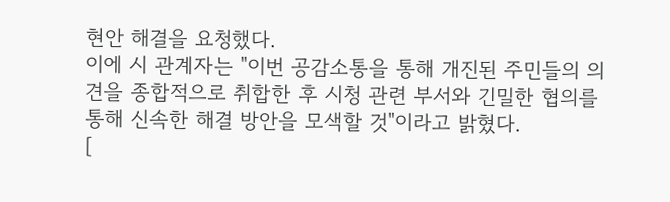현안 해결을 요청했다.
이에 시 관계자는 "이번 공감소통을 통해 개진된 주민들의 의견을 종합적으로 취합한 후 시청 관련 부서와 긴밀한 협의를 통해 신속한 해결 방안을 모색할 것"이라고 밝혔다.
[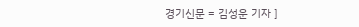경기신문 = 김성운 기자 ]